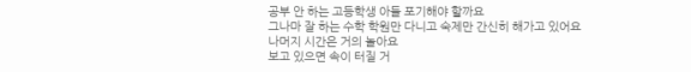공부 안 하는 고등학생 아들 포기해야 할까요
그나마 잘 하는 수학 학원만 다니고 숙제만 간신히 해가고 있어요
나머지 시간은 거의 놀아요
보고 있으면 속이 터질 거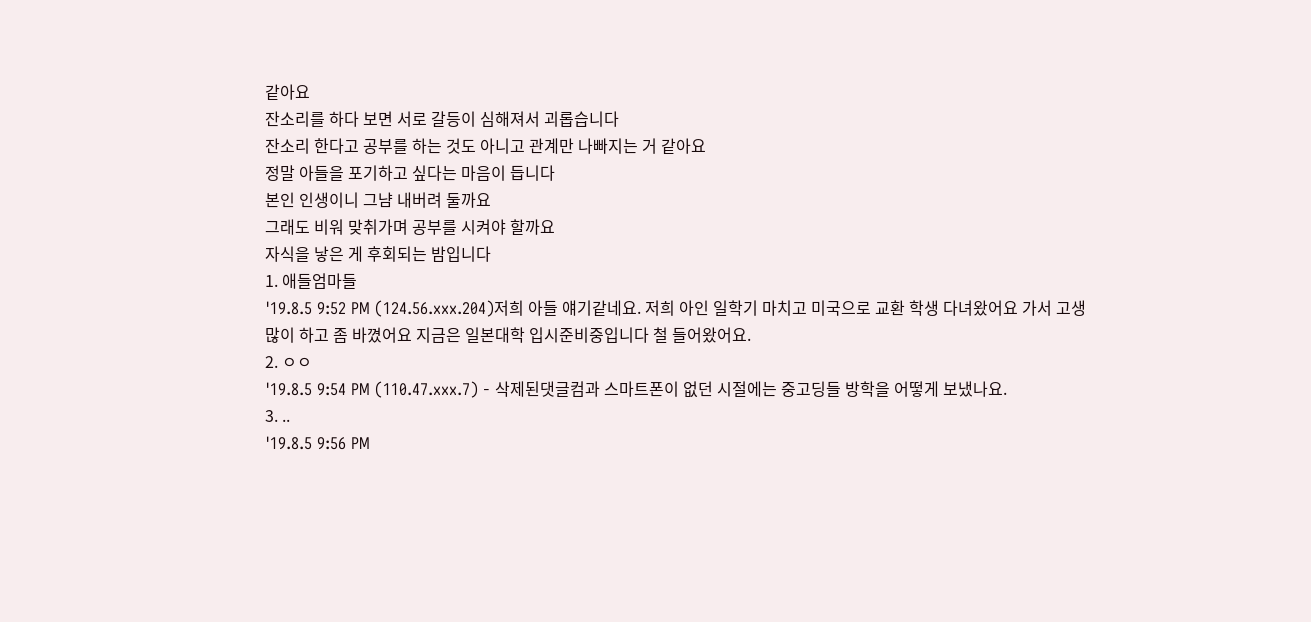같아요
잔소리를 하다 보면 서로 갈등이 심해져서 괴롭습니다
잔소리 한다고 공부를 하는 것도 아니고 관계만 나빠지는 거 같아요
정말 아들을 포기하고 싶다는 마음이 듭니다
본인 인생이니 그냠 내버려 둘까요
그래도 비워 맞취가며 공부를 시켜야 할까요
자식을 낳은 게 후회되는 밤입니다
1. 애들엄마들
'19.8.5 9:52 PM (124.56.xxx.204)저희 아들 얘기같네요. 저희 아인 일학기 마치고 미국으로 교환 학생 다녀왔어요 가서 고생 많이 하고 좀 바꼈어요 지금은 일본대학 입시준비중입니다 철 들어왔어요.
2. ㅇㅇ
'19.8.5 9:54 PM (110.47.xxx.7) - 삭제된댓글컴과 스마트폰이 없던 시절에는 중고딩들 방학을 어떻게 보냈나요.
3. ..
'19.8.5 9:56 PM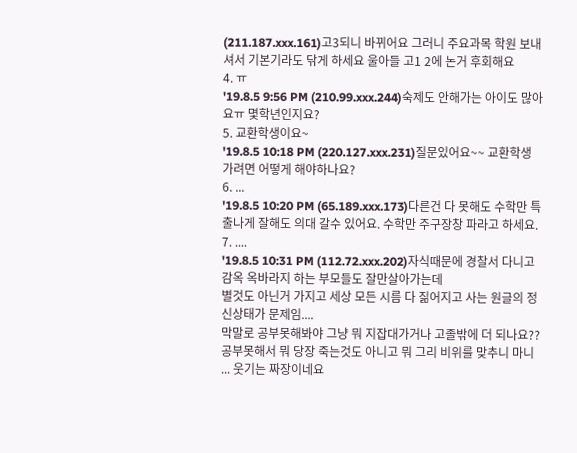(211.187.xxx.161)고3되니 바뀌어요 그러니 주요과목 학원 보내셔서 기본기라도 닦게 하세요 울아들 고1 2에 논거 후회해요
4. ㅠ
'19.8.5 9:56 PM (210.99.xxx.244)숙제도 안해가는 아이도 많아요ㅠ 몇학년인지요?
5. 교환학생이요~
'19.8.5 10:18 PM (220.127.xxx.231)질문있어요~~ 교환학생 가려면 어떻게 해야하나요?
6. ...
'19.8.5 10:20 PM (65.189.xxx.173)다른건 다 못해도 수학만 특출나게 잘해도 의대 갈수 있어요. 수학만 주구장창 파라고 하세요.
7. ....
'19.8.5 10:31 PM (112.72.xxx.202)자식때문에 경찰서 다니고 감옥 옥바라지 하는 부모들도 잘만살아가는데
별것도 아닌거 가지고 세상 모든 시름 다 짊어지고 사는 원글의 정신상태가 문제임....
막말로 공부못해봐야 그냥 뭐 지잡대가거나 고졸밖에 더 되나요??
공부못해서 뭐 당장 죽는것도 아니고 뭐 그리 비위를 맞추니 마니 ... 웃기는 짜장이네요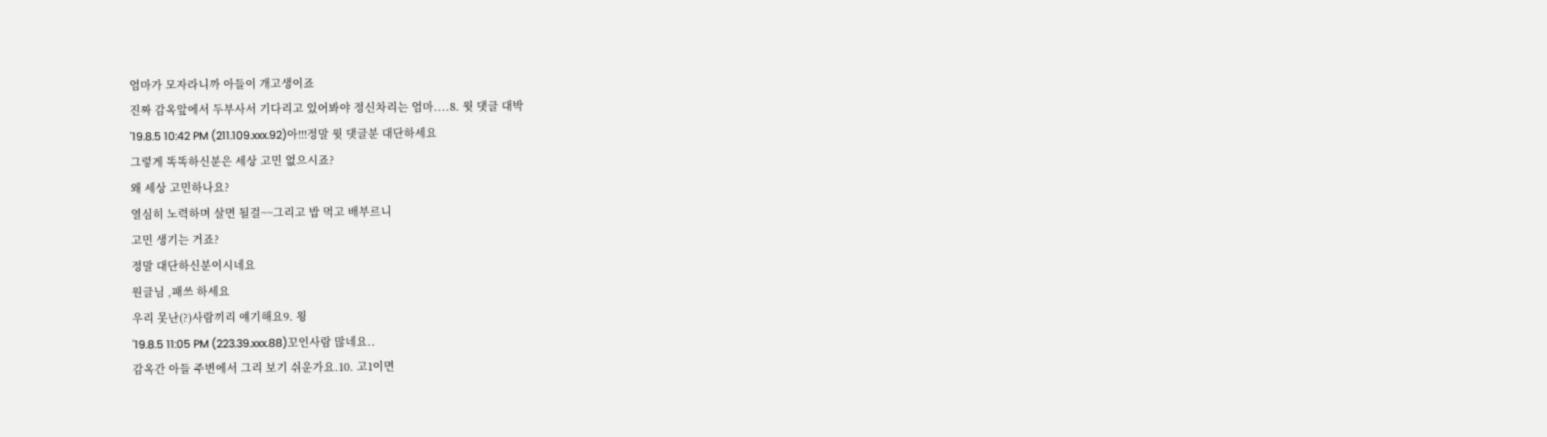엄마가 모자라니까 아들이 개고생이죠
진짜 감옥앞에서 두부사서 기다리고 있어봐야 정신차리는 엄마....8. 윗 댓글 대박
'19.8.5 10:42 PM (211.109.xxx.92)아!!!정말 윗 댓글분 대단하세요
그렇게 똑똑하신분은 세상 고민 없으시죠?
왜 세상 고민하나요?
열심히 노력하며 살면 될걸~~그리고 밥 먹고 배부르니
고민 생기는 거죠?
정말 대단하신분이시네요
원글님 ,패쓰 하세요
우리 못난(?)사람끼리 얘기해요9. 욍
'19.8.5 11:05 PM (223.39.xxx.88)꼬인사람 많네요..
감옥간 아들 주변에서 그리 보기 쉬운가요.10. 고1이면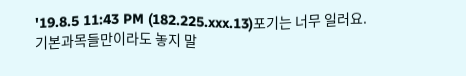'19.8.5 11:43 PM (182.225.xxx.13)포기는 너무 일러요.
기본과목들만이라도 놓지 말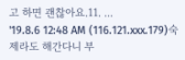고 하면 괜찮아요.11. ...
'19.8.6 12:48 AM (116.121.xxx.179)숙제라도 해간다니 부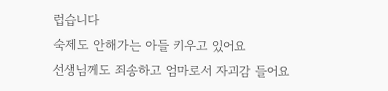럽습니다
숙제도 안해가는 아들 키우고 있어요
선생님께도 죄송하고 엄마로서 자괴감 들어요